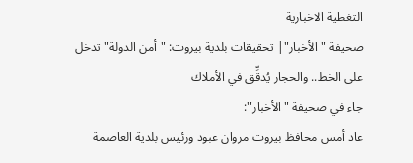التغطية الاخبارية
صحيفة "الأخبار"| تحقيقات بلدية بيروت: "أمن الدولة" تدخل على الخط.. والحجار يُدقِّق في الأملاك
جاء في صحيفة "الأخبار":
عاد أمس محافظ بيروت مروان عبود ورئيس بلدية العاصمة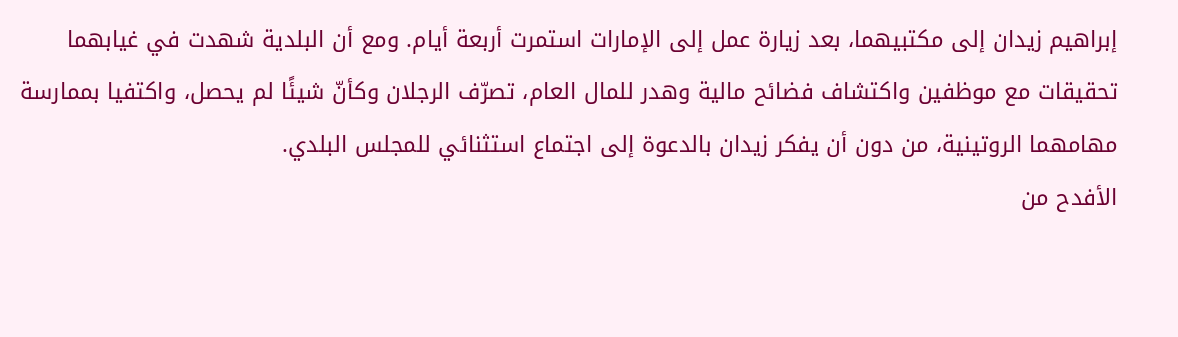إبراهيم زيدان إلى مكتبيهما، بعد زيارة عمل إلى الإمارات استمرت أربعة أيام. ومع أن البلدية شهدت في غيابهما تحقيقات مع موظفين واكتشاف فضائح مالية وهدر للمال العام، تصرّف الرجلان وكأنّ شيئًا لم يحصل، واكتفيا بممارسة مهامهما الروتينية، من دون أن يفكر زيدان بالدعوة إلى اجتماع استثنائي للمجلس البلدي.
الأفدح من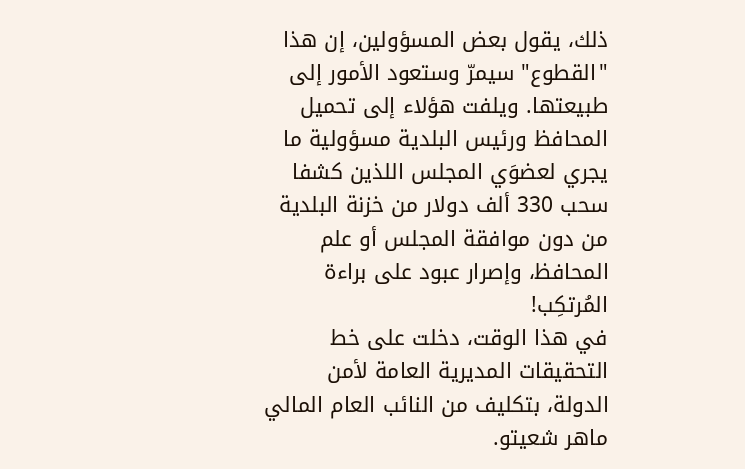ذلك، يقول بعض المسؤولين، إن هذا "القطوع" سيمرّ وستعود الأمور إلى طبيعتها. ويلفت هؤلاء إلى تحميل المحافظ ورئيس البلدية مسؤولية ما يجري لعضوَي المجلس اللذين كشفا سحب 330 ألف دولار من خزنة البلدية من دون موافقة المجلس أو علم المحافظ، وإصرار عبود على براءة المُرتكِب!
في هذا الوقت، دخلت على خط التحقيقات المديرية العامة لأمن الدولة، بتكليف من النائب العام المالي ماهر شعيتو.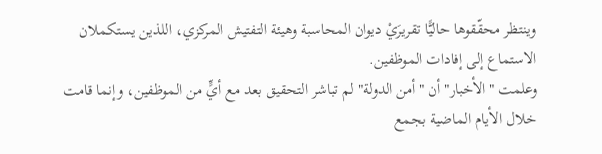وينتظر محقّقوها حاليًّا تقريرَيْ ديوان المحاسبة وهيئة التفتيش المركزي، اللذين يستكملان الاستماع إلى إفادات الموظفين.
وعلمت "الأخبار" أن "أمن الدولة" لم تباشر التحقيق بعد مع أيٍّ من الموظفين، وإنما قامت خلال الأيام الماضية بجمع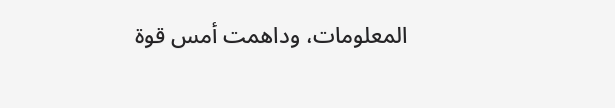المعلومات، وداهمت أمس قوة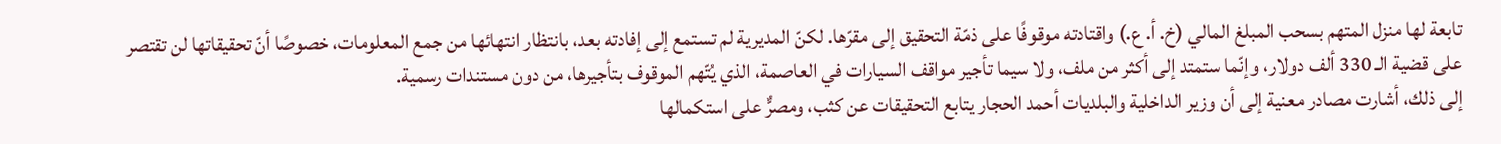تابعة لها منزل المتهم بسحب المبلغ المالي (خ. أ. ع.) واقتادته موقوفًا على ذمّة التحقيق إلى مقرّها. لكنّ المديرية لم تستمع إلى إفادته بعد، بانتظار انتهائها من جمع المعلومات، خصوصًا أنّ تحقيقاتها لن تقتصر على قضية الـ 330 ألف دولار، وإنّما ستمتد إلى أكثر من ملف، ولا سيما تأجير مواقف السيارات في العاصمة، الذي يُتّهم الموقوف بتأجيرها، من دون مستندات رسمية.
إلى ذلك، أشارت مصادر معنية إلى أن وزير الداخلية والبلديات أحمد الحجار يتابع التحقيقات عن كثب، ومصرٌّ على استكمالها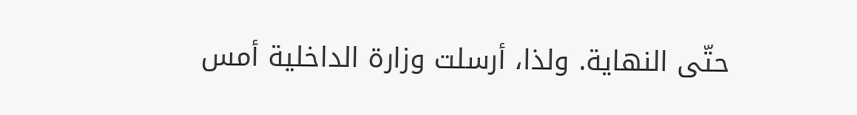حتّى النهاية. ولذا، أرسلت وزارة الداخلية أمس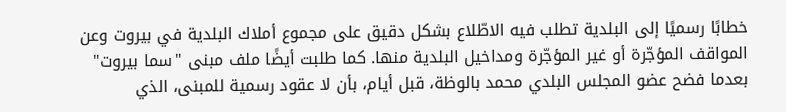خطابًا رسميًا إلى البلدية تطلب فيه الاطّلاع بشكل دقيق على مجموع أملاك البلدية في بيروت وعن المواقف المؤجّرة أو غير المؤجّرة ومداخيل البلدية منها. كما طلبت أيضًا ملف مبنى "سما بيروت" بعدما فضح عضو المجلس البلدي محمد بالوظة، قبل أيام، بأن لا عقود رسمية للمبنى، الذي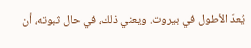يُعدّ الأطول في بيروت. ويعني ذلك، في حال ثبوته، أن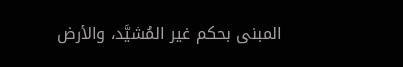المبنى بحكم غير المُشيَّد، والأرض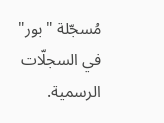مُسجّلة "بور" في السجلّات الرسمية.